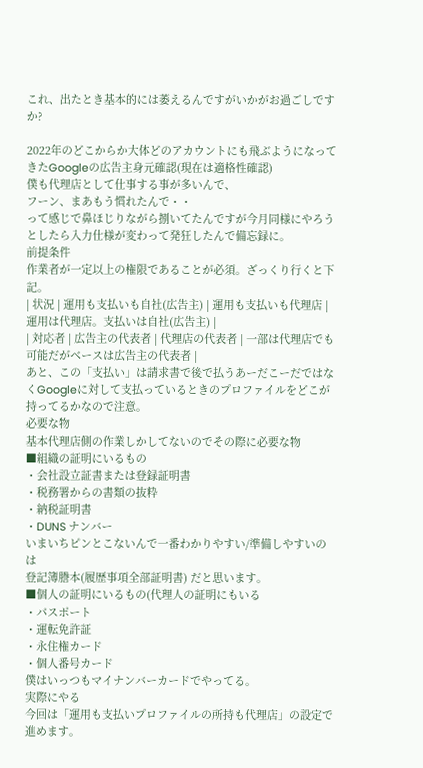これ、出たとき基本的には萎えるんですがいかがお過ごしですか?

2022年のどこからか大体どのアカウントにも飛ぶようになってきたGoogleの広告主身元確認(現在は適格性確認)
僕も代理店として仕事する事が多いんで、
フーン、まあもう慣れたんで・・
って感じで鼻ほじりながら捌いてたんですが今月同様にやろうとしたら入力仕様が変わって発狂したんで備忘録に。
前提条件
作業者が一定以上の権限であることが必須。ざっくり行くと下記。
| 状況 | 運用も支払いも自社(広告主) | 運用も支払いも代理店 | 運用は代理店。支払いは自社(広告主) |
| 対応者 | 広告主の代表者 | 代理店の代表者 | 一部は代理店でも可能だがベースは広告主の代表者 |
あと、この「支払い」は請求書で後で払うあーだこーだではなくGoogleに対して支払っているときのプロファイルをどこが持ってるかなので注意。
必要な物
基本代理店側の作業しかしてないのでその際に必要な物
■組織の証明にいるもの
・会社設立証書または登録証明書
・税務署からの書類の抜粋
・納税証明書
・DUNS ナンバー
いまいちピンとこないんで一番わかりやすい/準備しやすいのは
登記簿謄本(履歴事項全部証明書) だと思います。
■個人の証明にいるもの(代理人の証明にもいる
・パスポート
・運転免許証
・永住権カード
・個人番号カード
僕はいっつもマイナンバーカードでやってる。
実際にやる
今回は「運用も支払いプロファイルの所持も代理店」の設定で進めます。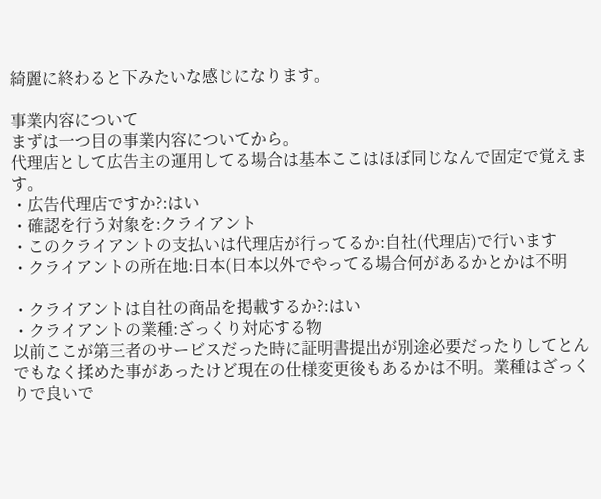綺麗に終わると下みたいな感じになります。

事業内容について
まずは一つ目の事業内容についてから。
代理店として広告主の運用してる場合は基本ここはほぼ同じなんで固定で覚えます。
・広告代理店ですか?:はい
・確認を行う対象を:クライアント
・このクライアントの支払いは代理店が行ってるか:自社(代理店)で行います
・クライアントの所在地:日本(日本以外でやってる場合何があるかとかは不明

・クライアントは自社の商品を掲載するか?:はい
・クライアントの業種:ざっくり対応する物
以前ここが第三者のサービスだった時に証明書提出が別途必要だったりしてとんでもなく揉めた事があったけど現在の仕様変更後もあるかは不明。業種はざっくりで良いで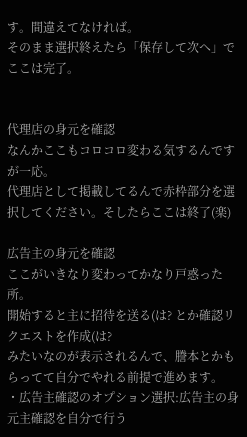す。間違えてなければ。
そのまま選択終えたら「保存して次へ」でここは完了。


代理店の身元を確認
なんかここもコロコロ変わる気するんですが一応。
代理店として掲載してるんで赤枠部分を選択してください。そしたらここは終了(楽)

広告主の身元を確認
ここがいきなり変わってかなり戸惑った所。
開始すると主に招待を送る(は? とか確認リクエストを作成(は?
みたいなのが表示されるんで、謄本とかもらってて自分でやれる前提で進めます。
・広告主確認のオプション選択:広告主の身元主確認を自分で行う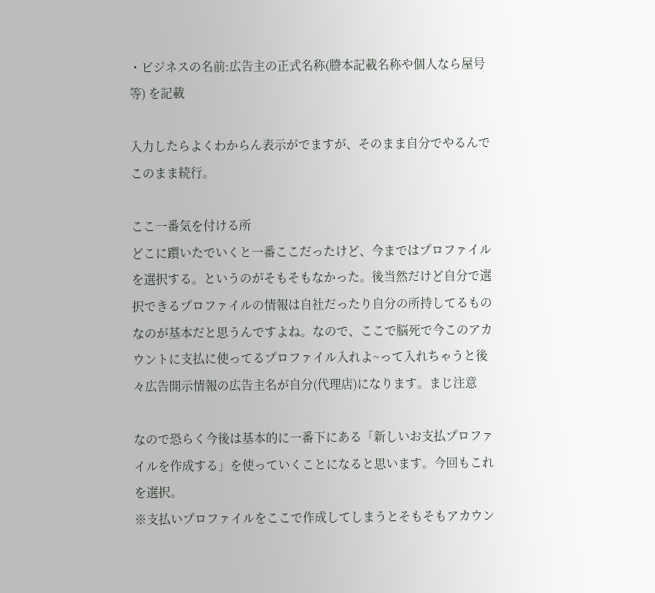・ビジネスの名前:広告主の正式名称(謄本記載名称や個人なら屋号等) を記載

入力したらよくわからん表示がでますが、そのまま自分でやるんでこのまま続行。

ここ一番気を付ける所
どこに躓いたでいくと一番ここだったけど、今まではプロファイルを選択する。というのがそもそもなかった。後当然だけど自分で選択できるプロファイルの情報は自社だったり自分の所持してるものなのが基本だと思うんですよね。なので、ここで脳死で今このアカウントに支払に使ってるプロファイル入れよ~って入れちゃうと後々広告開示情報の広告主名が自分(代理店)になります。まじ注意

なので恐らく今後は基本的に一番下にある「新しいお支払プロファイルを作成する」を使っていくことになると思います。今回もこれを選択。
※支払いプロファイルをここで作成してしまうとそもそもアカウン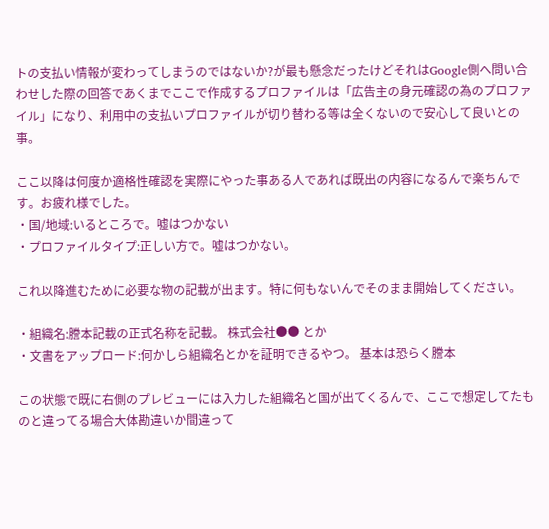トの支払い情報が変わってしまうのではないか?が最も懸念だったけどそれはGoogle側へ問い合わせした際の回答であくまでここで作成するプロファイルは「広告主の身元確認の為のプロファイル」になり、利用中の支払いプロファイルが切り替わる等は全くないので安心して良いとの事。

ここ以降は何度か適格性確認を実際にやった事ある人であれば既出の内容になるんで楽ちんです。お疲れ様でした。
・国/地域:いるところで。嘘はつかない
・プロファイルタイプ:正しい方で。嘘はつかない。

これ以降進むために必要な物の記載が出ます。特に何もないんでそのまま開始してください。

・組織名:謄本記載の正式名称を記載。 株式会社●● とか
・文書をアップロード:何かしら組織名とかを証明できるやつ。 基本は恐らく謄本

この状態で既に右側のプレビューには入力した組織名と国が出てくるんで、ここで想定してたものと違ってる場合大体勘違いか間違って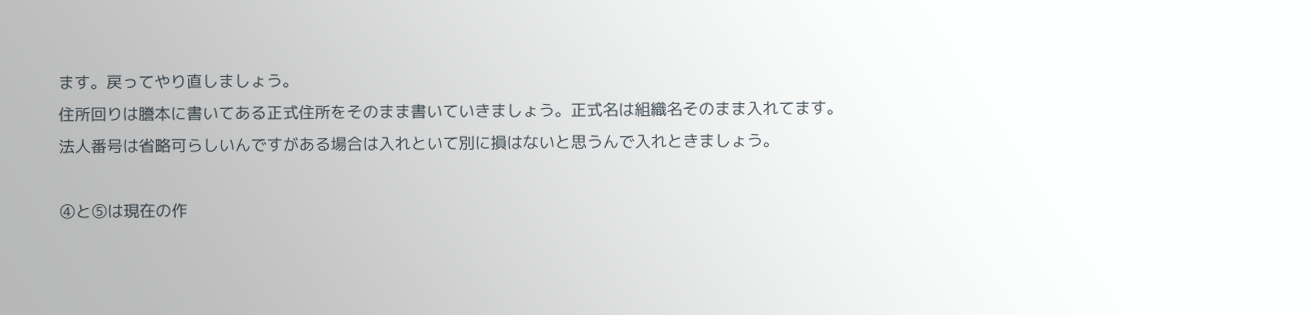ます。戻ってやり直しましょう。
住所回りは謄本に書いてある正式住所をそのまま書いていきましょう。正式名は組織名そのまま入れてます。
法人番号は省略可らしいんですがある場合は入れといて別に損はないと思うんで入れときましょう。

④と⑤は現在の作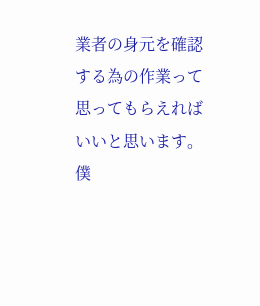業者の身元を確認する為の作業って思ってもらえればいいと思います。
僕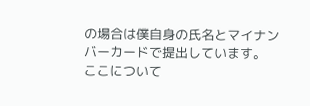の場合は僕自身の氏名とマイナンバーカードで提出しています。
ここについて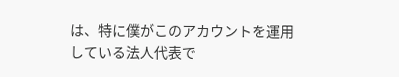は、特に僕がこのアカウントを運用している法人代表で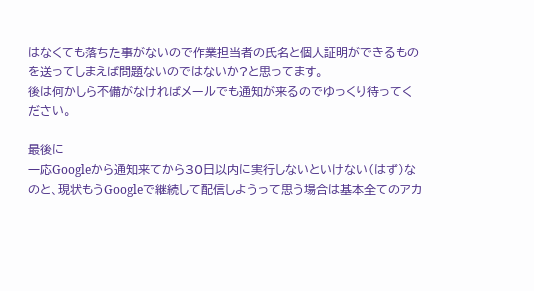はなくても落ちた事がないので作業担当者の氏名と個人証明ができるものを送ってしまえば問題ないのではないか?と思ってます。
後は何かしら不備がなければメールでも通知が来るのでゆっくり待ってください。

最後に
一応Googleから通知来てから30日以内に実行しないといけない(はず)なのと、現状もうGoogleで継続して配信しようって思う場合は基本全てのアカ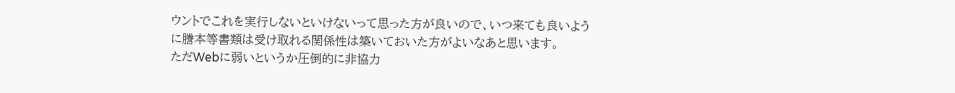ウントでこれを実行しないといけないって思った方が良いので、いつ来ても良いように謄本等書類は受け取れる関係性は築いておいた方がよいなあと思います。
ただWebに弱いというか圧倒的に非協力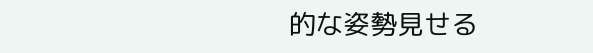的な姿勢見せる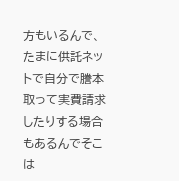方もいるんで、たまに供託ネットで自分で謄本取って実費請求したりする場合もあるんでそこは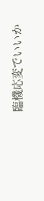臨機応変でいいか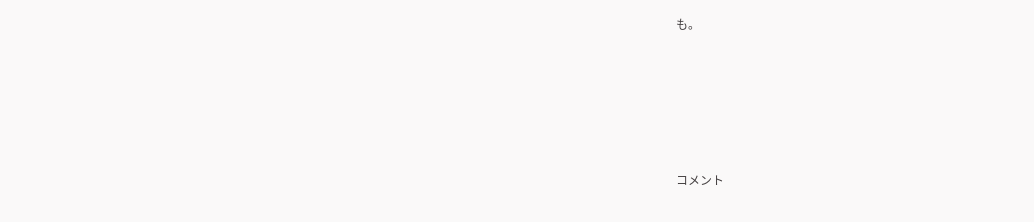も。






コメント